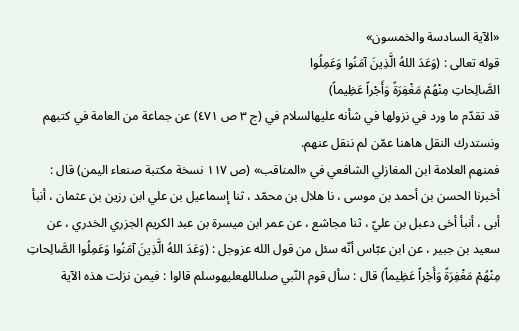«الآية السادسة والخمسون»
قوله تعالى : (وَعَدَ اللهُ الَّذِينَ آمَنُوا وَعَمِلُوا
الصَّالِحاتِ مِنْهُمْ مَغْفِرَةً وَأَجْراً عَظِيماً)
قد تقدّم ما ورد في نزولها في شأنه عليهالسلام في (ج ٣ ص ٤٧١) عن جماعة من العامة في كتبهم ونستدرك النقل هاهنا عمّن لم ننقل عنهم.
فمنهم العلامة ابن المغازلي الشافعي في «المناقب» (ص ١١٧ نسخة مكتبة صنعاء اليمن) قال :
أخبرنا الحسن بن أحمد بن موسى ، نا هلال بن محمّد ، ثنا إسماعيل بن علي ابن رزين بن عثمان ، أنبأ أبى ، أنبأ أخى دعبل بن عليّ ، ثنا مجاشع ، عن عمر ابن ميسرة بن عبد الكريم الجزري الخدري ، عن سعيد بن جبير ، عن ابن عبّاس أنّه سئل من قول الله عزوجل : (وَعَدَ اللهُ الَّذِينَ آمَنُوا وَعَمِلُوا الصَّالِحاتِ مِنْهُمْ مَغْفِرَةً وَأَجْراً عَظِيماً) قال : سأل قوم النّبي صلىاللهعليهوسلم قالوا : فيمن نزلت هذه الآية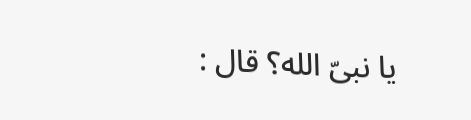يا نبىّ الله؟ قال :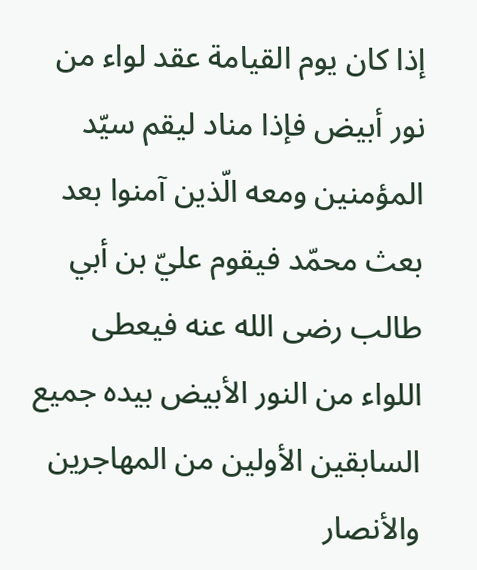إذا كان يوم القيامة عقد لواء من نور أبيض فإذا مناد ليقم سيّد المؤمنين ومعه الّذين آمنوا بعد بعث محمّد فيقوم عليّ بن أبي طالب رضى الله عنه فيعطى اللواء من النور الأبيض بيده جميع السابقين الأولين من المهاجرين والأنصار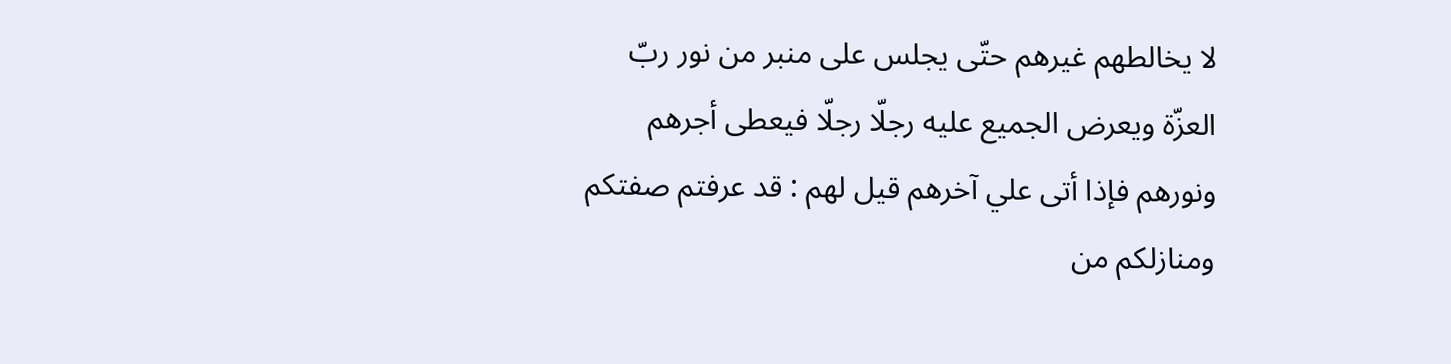لا يخالطهم غيرهم حتّى يجلس على منبر من نور ربّ العزّة ويعرض الجميع عليه رجلّا رجلّا فيعطى أجرهم ونورهم فإذا أتى علي آخرهم قيل لهم : قد عرفتم صفتكم ومنازلكم من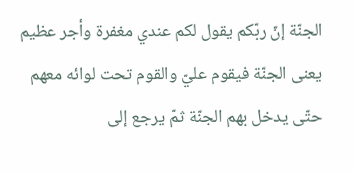الجنّة إنّ ربّكم يقول لكم عندي مغفرة وأجر عظيم يعنى الجنّة فيقوم عليّ والقوم تحت لوائه معهم حتّى يدخل بهم الجنّة ثمّ يرجع إلى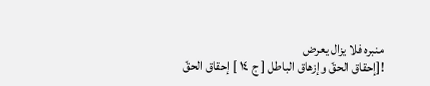منبره فلا يزال يعرض
![إحقاق الحقّ وإزهاق الباطل [ ج ١٤ ] إحقاق الحقّ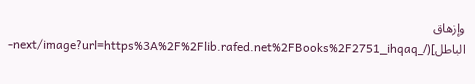وإزهاق الباطل](/_next/image?url=https%3A%2F%2Flib.rafed.net%2FBooks%2F2751_ihqaq-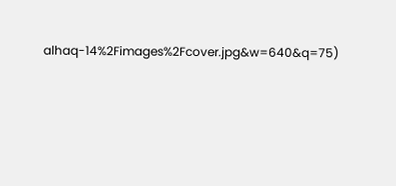alhaq-14%2Fimages%2Fcover.jpg&w=640&q=75)